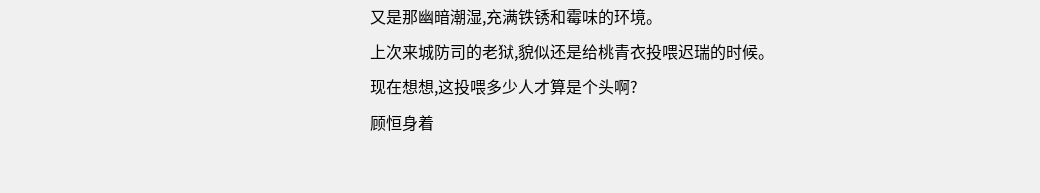又是那幽暗潮湿,充满铁锈和霉味的环境。
上次来城防司的老狱,貌似还是给桃青衣投喂迟瑞的时候。
现在想想,这投喂多少人才算是个头啊?
顾恒身着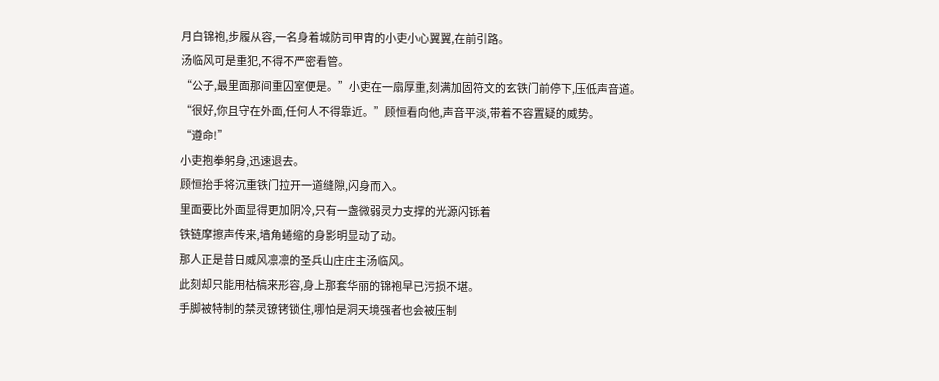月白锦袍,步履从容,一名身着城防司甲胄的小吏小心翼翼,在前引路。
汤临风可是重犯,不得不严密看管。
“公子,最里面那间重囚室便是。”小吏在一扇厚重,刻满加固符文的玄铁门前停下,压低声音道。
“很好,你且守在外面,任何人不得靠近。”顾恒看向他,声音平淡,带着不容置疑的威势。
“遵命!”
小吏抱拳躬身,迅速退去。
顾恒抬手将沉重铁门拉开一道缝隙,闪身而入。
里面要比外面显得更加阴冷,只有一盏微弱灵力支撑的光源闪铄着
铁链摩擦声传来,墙角蜷缩的身影明显动了动。
那人正是昔日威风凛凛的圣兵山庄庄主汤临风。
此刻却只能用枯槁来形容,身上那套华丽的锦袍早已污损不堪。
手脚被特制的禁灵镣铐锁住,哪怕是洞天境强者也会被压制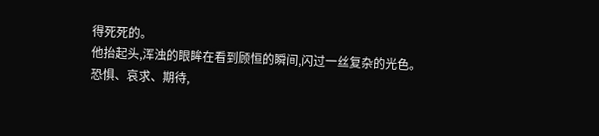得死死的。
他抬起头,浑浊的眼眸在看到顾恒的瞬间,闪过一丝复杂的光色。
恐惧、哀求、期待,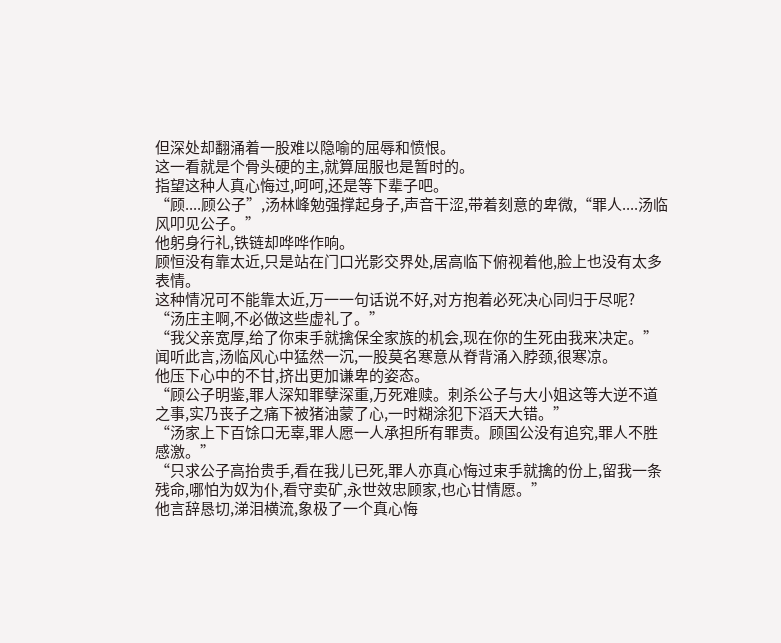但深处却翻涌着一股难以隐喻的屈辱和愤恨。
这一看就是个骨头硬的主,就算屈服也是暂时的。
指望这种人真心悔过,呵呵,还是等下辈子吧。
“顾....顾公子”,汤林峰勉强撑起身子,声音干涩,带着刻意的卑微,“罪人....汤临风叩见公子。”
他躬身行礼,铁链却哗哗作响。
顾恒没有靠太近,只是站在门口光影交界处,居高临下俯视着他,脸上也没有太多表情。
这种情况可不能靠太近,万一一句话说不好,对方抱着必死决心同归于尽呢?
“汤庄主啊,不必做这些虚礼了。”
“我父亲宽厚,给了你束手就擒保全家族的机会,现在你的生死由我来决定。”
闻听此言,汤临风心中猛然一沉,一股莫名寒意从脊背涌入脖颈,很寒凉。
他压下心中的不甘,挤出更加谦卑的姿态。
“顾公子明鉴,罪人深知罪孽深重,万死难赎。刺杀公子与大小姐这等大逆不道之事,实乃丧子之痛下被猪油蒙了心,一时糊涂犯下滔天大错。”
“汤家上下百馀口无辜,罪人愿一人承担所有罪责。顾国公没有追究,罪人不胜感激。”
“只求公子高抬贵手,看在我儿已死,罪人亦真心悔过束手就擒的份上,留我一条残命,哪怕为奴为仆,看守卖矿,永世效忠顾家,也心甘情愿。”
他言辞恳切,涕泪横流,象极了一个真心悔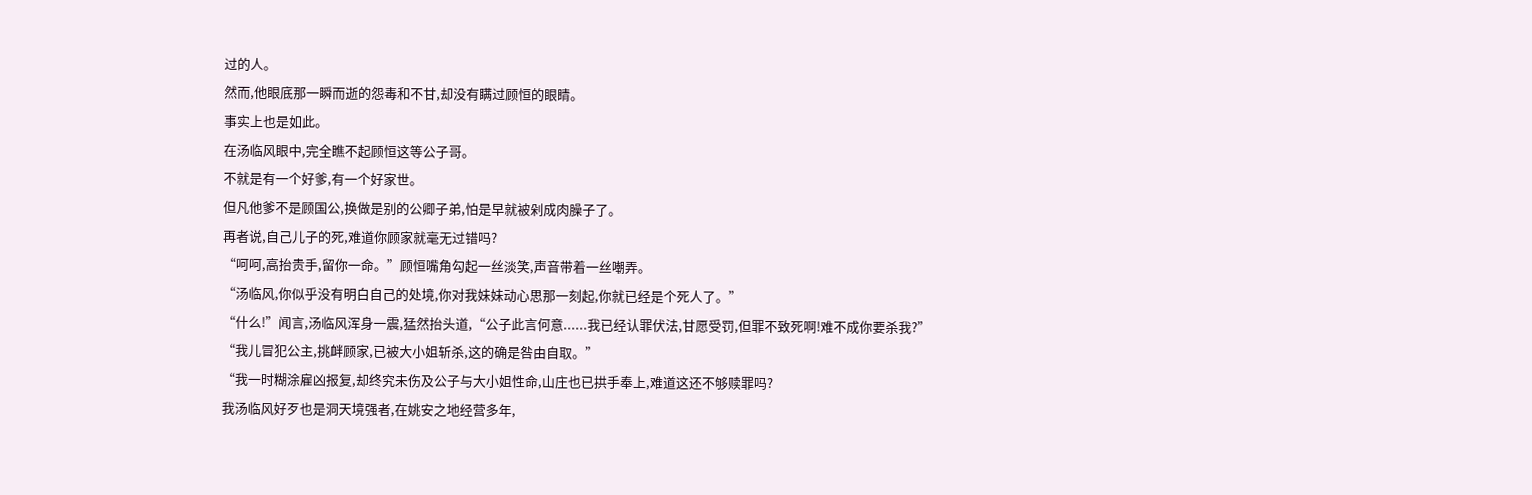过的人。
然而,他眼底那一瞬而逝的怨毒和不甘,却没有瞒过顾恒的眼睛。
事实上也是如此。
在汤临风眼中,完全瞧不起顾恒这等公子哥。
不就是有一个好爹,有一个好家世。
但凡他爹不是顾国公,换做是别的公卿子弟,怕是早就被剁成肉臊子了。
再者说,自己儿子的死,难道你顾家就毫无过错吗?
“呵呵,高抬贵手,留你一命。”顾恒嘴角勾起一丝淡笑,声音带着一丝嘲弄。
“汤临风,你似乎没有明白自己的处境,你对我妹妹动心思那一刻起,你就已经是个死人了。”
“什么!”闻言,汤临风浑身一震,猛然抬头道,“公子此言何意......我已经认罪伏法,甘愿受罚,但罪不致死啊!难不成你要杀我?”
“我儿冒犯公主,挑衅顾家,已被大小姐斩杀,这的确是咎由自取。”
“我一时糊涂雇凶报复,却终究未伤及公子与大小姐性命,山庄也已拱手奉上,难道这还不够赎罪吗?
我汤临风好歹也是洞天境强者,在姚安之地经营多年,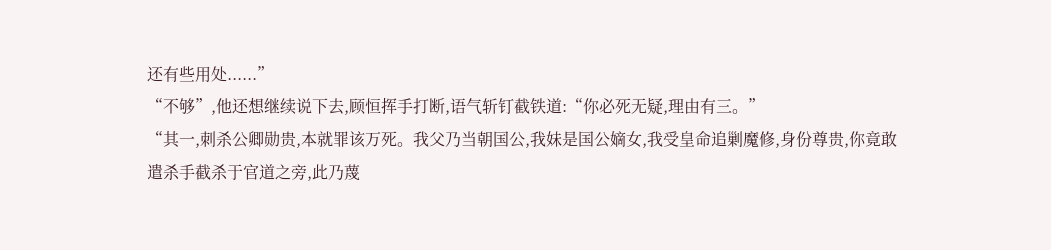还有些用处......”
“不够”,他还想继续说下去,顾恒挥手打断,语气斩钉截铁道:“你必死无疑,理由有三。”
“其一,刺杀公卿勋贵,本就罪该万死。我父乃当朝国公,我妹是国公嫡女,我受皇命追剿魔修,身份尊贵,你竟敢遣杀手截杀于官道之旁,此乃蔑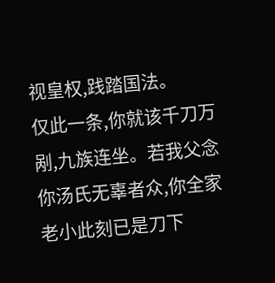视皇权,践踏国法。
仅此一条,你就该千刀万剐,九族连坐。若我父念你汤氏无辜者众,你全家老小此刻已是刀下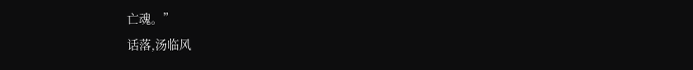亡魂。”
话落,汤临风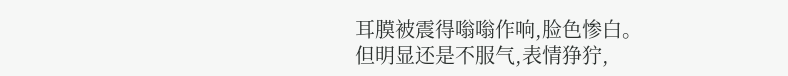耳膜被震得嗡嗡作响,脸色惨白。
但明显还是不服气,表情狰狞,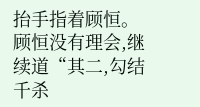抬手指着顾恒。
顾恒没有理会,继续道“其二,勾结千杀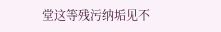堂这等残污纳垢见不